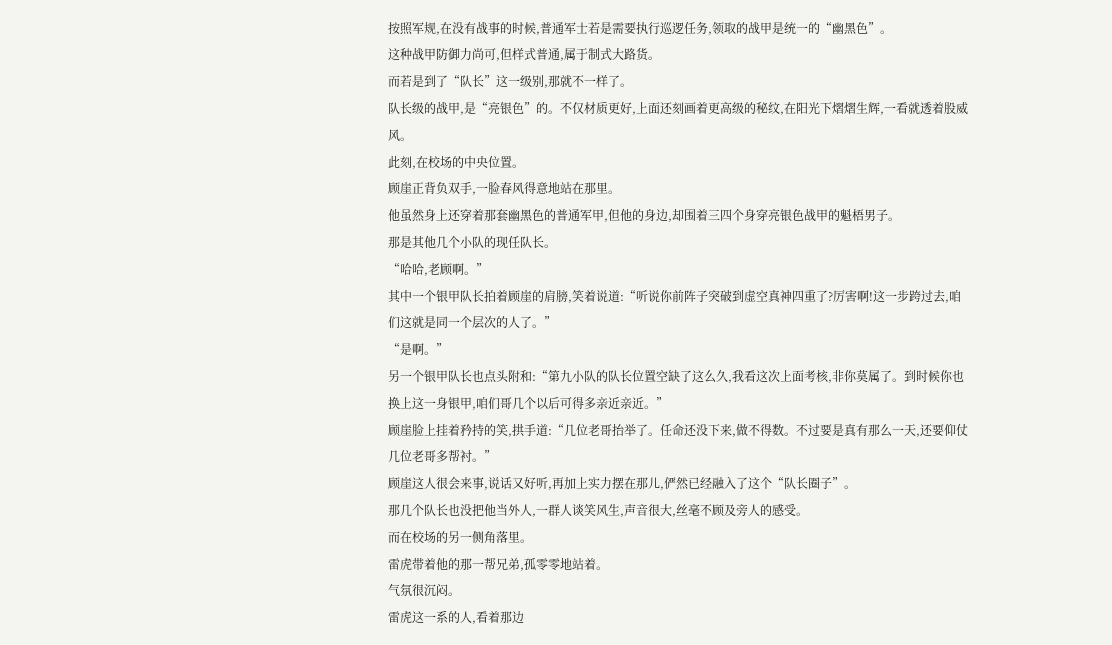按照军规,在没有战事的时候,普通军士若是需要执行巡逻任务,领取的战甲是统一的“幽黑色”。
这种战甲防御力尚可,但样式普通,属于制式大路货。
而若是到了“队长”这一级别,那就不一样了。
队长级的战甲,是“亮银色”的。不仅材质更好,上面还刻画着更高级的秘纹,在阳光下熠熠生辉,一看就透着股威风。
此刻,在校场的中央位置。
顾崖正背负双手,一脸春风得意地站在那里。
他虽然身上还穿着那套幽黑色的普通军甲,但他的身边,却围着三四个身穿亮银色战甲的魁梧男子。
那是其他几个小队的现任队长。
“哈哈,老顾啊。”
其中一个银甲队长拍着顾崖的肩膀,笑着说道:“听说你前阵子突破到虚空真神四重了?厉害啊!这一步跨过去,咱们这就是同一个层次的人了。”
“是啊。”
另一个银甲队长也点头附和:“第九小队的队长位置空缺了这么久,我看这次上面考核,非你莫属了。到时候你也换上这一身银甲,咱们哥几个以后可得多亲近亲近。”
顾崖脸上挂着矜持的笑,拱手道:“几位老哥抬举了。任命还没下来,做不得数。不过要是真有那么一天,还要仰仗几位老哥多帮衬。”
顾崖这人很会来事,说话又好听,再加上实力摆在那儿,俨然已经融入了这个“队长圈子”。
那几个队长也没把他当外人,一群人谈笑风生,声音很大,丝毫不顾及旁人的感受。
而在校场的另一侧角落里。
雷虎带着他的那一帮兄弟,孤零零地站着。
气氛很沉闷。
雷虎这一系的人,看着那边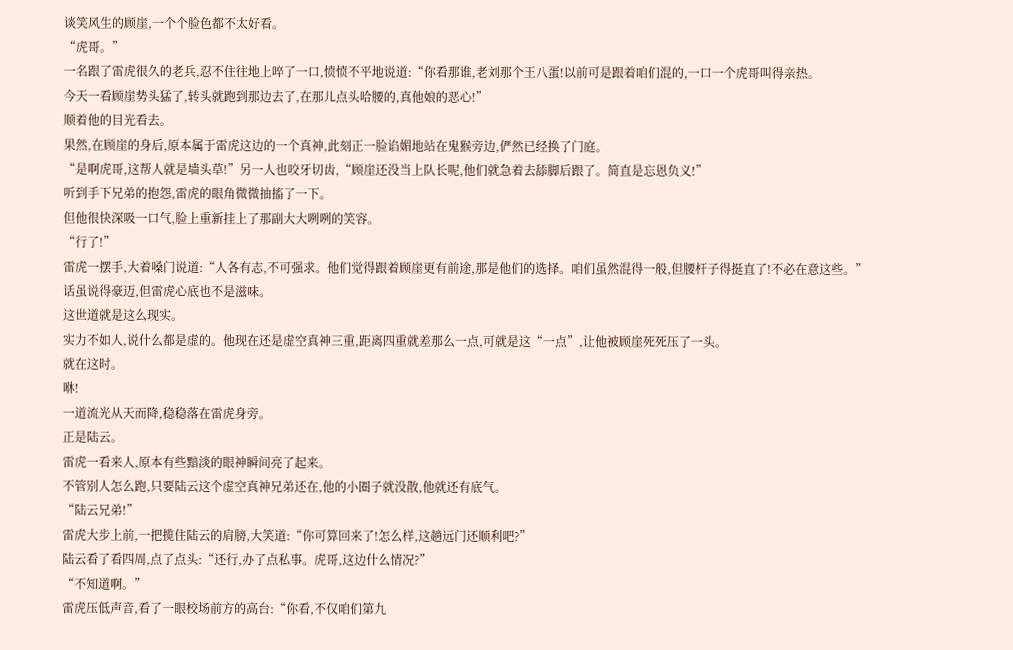谈笑风生的顾崖,一个个脸色都不太好看。
“虎哥。”
一名跟了雷虎很久的老兵,忍不住往地上啐了一口,愤愤不平地说道:“你看那谁,老刘那个王八蛋!以前可是跟着咱们混的,一口一个虎哥叫得亲热。
今天一看顾崖势头猛了,转头就跑到那边去了,在那儿点头哈腰的,真他娘的恶心!”
顺着他的目光看去。
果然,在顾崖的身后,原本属于雷虎这边的一个真神,此刻正一脸谄媚地站在鬼猴旁边,俨然已经换了门庭。
“是啊虎哥,这帮人就是墙头草!”另一人也咬牙切齿,“顾崖还没当上队长呢,他们就急着去舔脚后跟了。简直是忘恩负义!”
听到手下兄弟的抱怨,雷虎的眼角微微抽搐了一下。
但他很快深吸一口气,脸上重新挂上了那副大大咧咧的笑容。
“行了!”
雷虎一摆手,大着嗓门说道:“人各有志,不可强求。他们觉得跟着顾崖更有前途,那是他们的选择。咱们虽然混得一般,但腰杆子得挺直了!不必在意这些。”
话虽说得豪迈,但雷虎心底也不是滋味。
这世道就是这么现实。
实力不如人,说什么都是虚的。他现在还是虚空真神三重,距离四重就差那么一点,可就是这“一点”,让他被顾崖死死压了一头。
就在这时。
咻!
一道流光从天而降,稳稳落在雷虎身旁。
正是陆云。
雷虎一看来人,原本有些黯淡的眼神瞬间亮了起来。
不管别人怎么跑,只要陆云这个虚空真神兄弟还在,他的小圈子就没散,他就还有底气。
“陆云兄弟!”
雷虎大步上前,一把揽住陆云的肩膀,大笑道:“你可算回来了!怎么样,这趟远门还顺利吧?”
陆云看了看四周,点了点头:“还行,办了点私事。虎哥,这边什么情况?”
“不知道啊。”
雷虎压低声音,看了一眼校场前方的高台:“你看,不仅咱们第九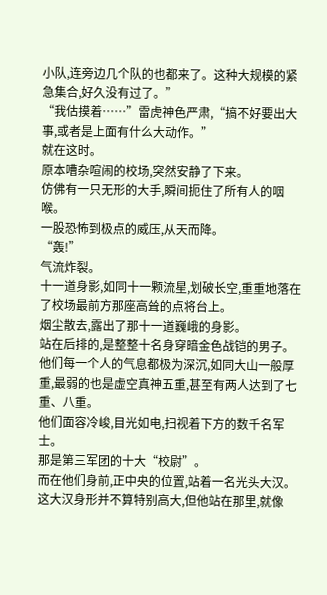小队,连旁边几个队的也都来了。这种大规模的紧急集合,好久没有过了。”
“我估摸着……”雷虎神色严肃,“搞不好要出大事,或者是上面有什么大动作。”
就在这时。
原本嘈杂喧闹的校场,突然安静了下来。
仿佛有一只无形的大手,瞬间扼住了所有人的咽喉。
一股恐怖到极点的威压,从天而降。
“轰!”
气流炸裂。
十一道身影,如同十一颗流星,划破长空,重重地落在了校场最前方那座高耸的点将台上。
烟尘散去,露出了那十一道巍峨的身影。
站在后排的,是整整十名身穿暗金色战铠的男子。
他们每一个人的气息都极为深沉,如同大山一般厚重,最弱的也是虚空真神五重,甚至有两人达到了七重、八重。
他们面容冷峻,目光如电,扫视着下方的数千名军士。
那是第三军团的十大“校尉”。
而在他们身前,正中央的位置,站着一名光头大汉。
这大汉身形并不算特别高大,但他站在那里,就像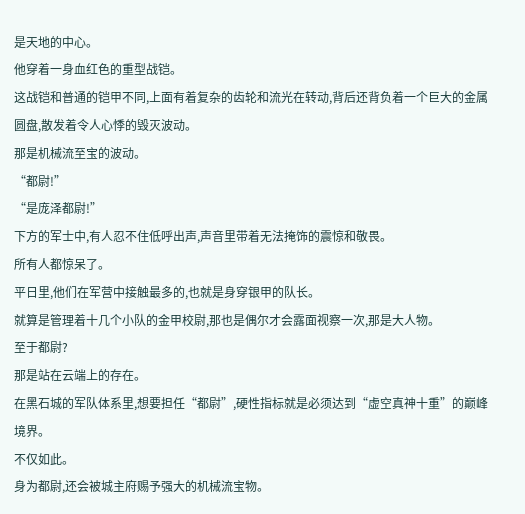是天地的中心。
他穿着一身血红色的重型战铠。
这战铠和普通的铠甲不同,上面有着复杂的齿轮和流光在转动,背后还背负着一个巨大的金属圆盘,散发着令人心悸的毁灭波动。
那是机械流至宝的波动。
“都尉!”
“是庞泽都尉!”
下方的军士中,有人忍不住低呼出声,声音里带着无法掩饰的震惊和敬畏。
所有人都惊呆了。
平日里,他们在军营中接触最多的,也就是身穿银甲的队长。
就算是管理着十几个小队的金甲校尉,那也是偶尔才会露面视察一次,那是大人物。
至于都尉?
那是站在云端上的存在。
在黑石城的军队体系里,想要担任“都尉”,硬性指标就是必须达到“虚空真神十重”的巅峰境界。
不仅如此。
身为都尉,还会被城主府赐予强大的机械流宝物。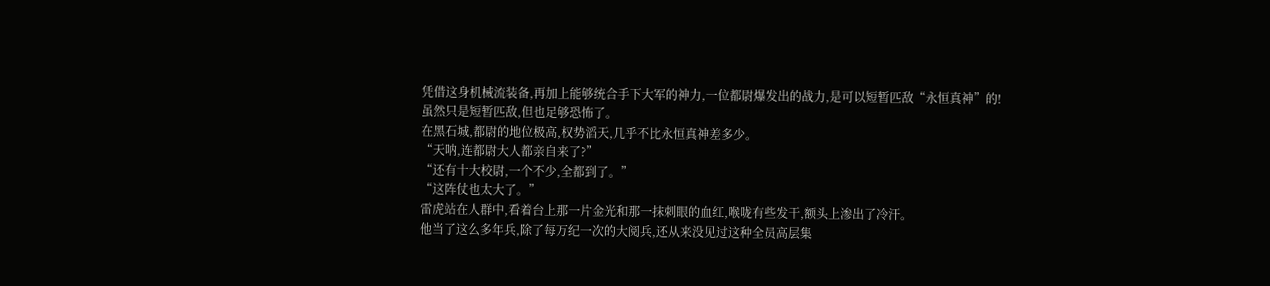凭借这身机械流装备,再加上能够统合手下大军的神力,一位都尉爆发出的战力,是可以短暂匹敌“永恒真神”的!
虽然只是短暂匹敌,但也足够恐怖了。
在黑石城,都尉的地位极高,权势滔天,几乎不比永恒真神差多少。
“天呐,连都尉大人都亲自来了?”
“还有十大校尉,一个不少,全都到了。”
“这阵仗也太大了。”
雷虎站在人群中,看着台上那一片金光和那一抹刺眼的血红,喉咙有些发干,额头上渗出了冷汗。
他当了这么多年兵,除了每万纪一次的大阅兵,还从来没见过这种全员高层集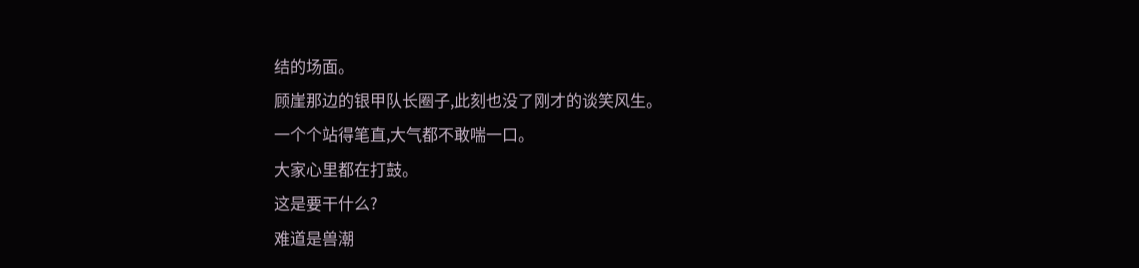结的场面。
顾崖那边的银甲队长圈子,此刻也没了刚才的谈笑风生。
一个个站得笔直,大气都不敢喘一口。
大家心里都在打鼓。
这是要干什么?
难道是兽潮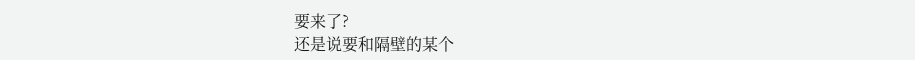要来了?
还是说要和隔壁的某个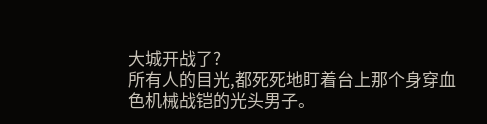大城开战了?
所有人的目光,都死死地盯着台上那个身穿血色机械战铠的光头男子。